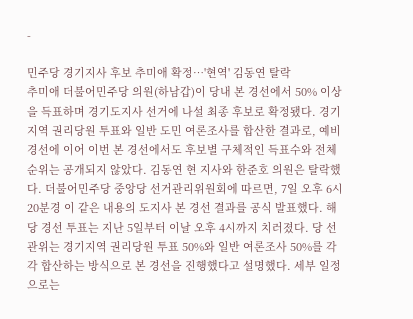-

민주당 경기지사 후보 추미애 확정…'현역' 김동연 탈락
추미애 더불어민주당 의원(하남갑)이 당내 본 경선에서 50% 이상을 득표하며 경기도지사 선거에 나설 최종 후보로 확정됐다. 경기지역 권리당원 투표와 일반 도민 여론조사를 합산한 결과로, 예비경선에 이어 이번 본 경선에서도 후보별 구체적인 득표수와 전체 순위는 공개되지 않았다. 김동연 현 지사와 한준호 의원은 탈락했다. 더불어민주당 중앙당 선거관리위원회에 따르면, 7일 오후 6시20분경 이 같은 내용의 도지사 본 경선 결과를 공식 발표했다. 해당 경선 투표는 지난 5일부터 이날 오후 4시까지 치러졌다. 당 선관위는 경기지역 권리당원 투표 50%와 일반 여론조사 50%를 각각 합산하는 방식으로 본 경선을 진행했다고 설명했다. 세부 일정으로는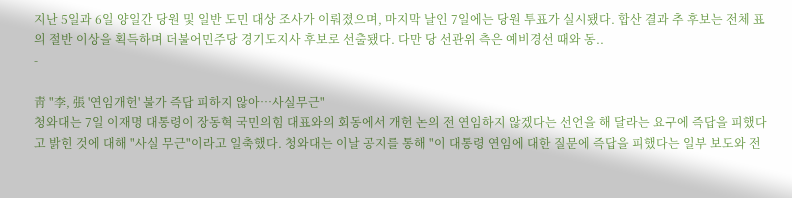지난 5일과 6일 양일간 당원 및 일반 도민 대상 조사가 이뤄졌으며, 마지막 날인 7일에는 당원 투표가 실시됐다. 합산 결과 추 후보는 전체 표의 절반 이상을 획득하며 더불어민주당 경기도지사 후보로 선출됐다. 다만 당 선관위 측은 예비경선 때와 동..
-

靑 "李, 張 '연임개헌' 불가 즉답 피하지 않아…사실무근"
청와대는 7일 이재명 대통령이 장동혁 국민의힘 대표와의 회동에서 개헌 논의 전 연임하지 않겠다는 선언을 해 달라는 요구에 즉답을 피했다고 밝힌 것에 대해 "사실 무근"이라고 일축했다. 청와대는 이날 공지를 통해 "이 대통령 연임에 대한 질문에 즉답을 피했다는 일부 보도와 전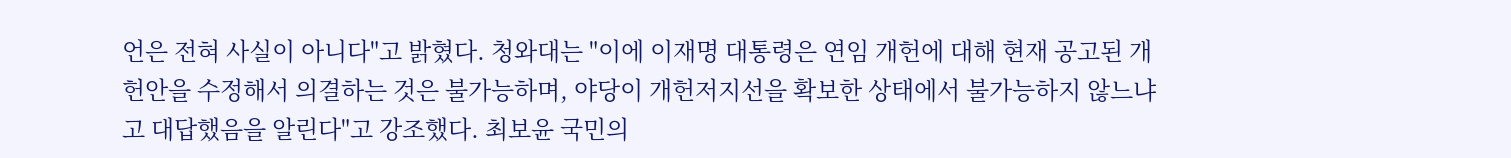언은 전혀 사실이 아니다"고 밝혔다. 청와대는 "이에 이재명 대통령은 연임 개헌에 대해 현재 공고된 개헌안을 수정해서 의결하는 것은 불가능하며, 야당이 개헌저지선을 확보한 상태에서 불가능하지 않느냐고 대답했음을 알린다"고 강조했다. 최보윤 국민의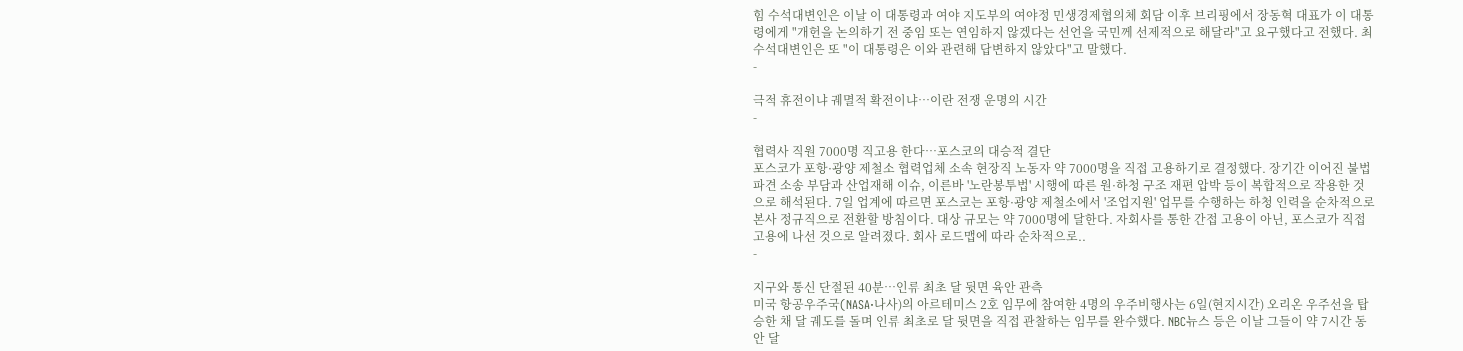힘 수석대변인은 이날 이 대통령과 여야 지도부의 여야정 민생경제협의체 회담 이후 브리핑에서 장동혁 대표가 이 대통령에게 "개헌을 논의하기 전 중임 또는 연임하지 않겠다는 선언을 국민께 선제적으로 해달라"고 요구했다고 전했다. 최 수석대변인은 또 "이 대통령은 이와 관련해 답변하지 않았다"고 말했다.
-

극적 휴전이냐 궤멸적 확전이냐…이란 전쟁 운명의 시간
-

협력사 직원 7000명 직고용 한다…포스코의 대승적 결단
포스코가 포항·광양 제철소 협력업체 소속 현장직 노동자 약 7000명을 직접 고용하기로 결정했다. 장기간 이어진 불법파견 소송 부담과 산업재해 이슈, 이른바 '노란봉투법' 시행에 따른 원·하청 구조 재편 압박 등이 복합적으로 작용한 것으로 해석된다. 7일 업계에 따르면 포스코는 포항·광양 제철소에서 '조업지원' 업무를 수행하는 하청 인력을 순차적으로 본사 정규직으로 전환할 방침이다. 대상 규모는 약 7000명에 달한다. 자회사를 통한 간접 고용이 아닌, 포스코가 직접 고용에 나선 것으로 알려졌다. 회사 로드맵에 따라 순차적으로..
-

지구와 통신 단절된 40분…인류 최초 달 뒷면 육안 관측
미국 항공우주국(NASA·나사)의 아르테미스 2호 임무에 참여한 4명의 우주비행사는 6일(현지시간) 오리온 우주선을 탑승한 채 달 궤도를 돌며 인류 최초로 달 뒷면을 직접 관찰하는 임무를 완수했다. NBC뉴스 등은 이날 그들이 약 7시간 동안 달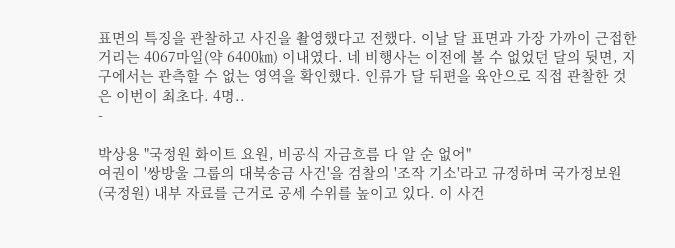표면의 특징을 관찰하고 사진을 촬영했다고 전했다. 이날 달 표면과 가장 가까이 근접한 거리는 4067마일(약 6400㎞) 이내였다. 네 비행사는 이전에 볼 수 없었던 달의 뒷면, 지구에서는 관측할 수 없는 영역을 확인했다. 인류가 달 뒤편을 육안으로 직접 관찰한 것은 이번이 최초다. 4명..
-

박상용 "국정원 화이트 요원, 비공식 자금흐름 다 알 순 없어"
여권이 '쌍방울 그룹의 대북송금 사건'을 검찰의 '조작 기소'라고 규정하며 국가정보원(국정원) 내부 자료를 근거로 공세 수위를 높이고 있다. 이 사건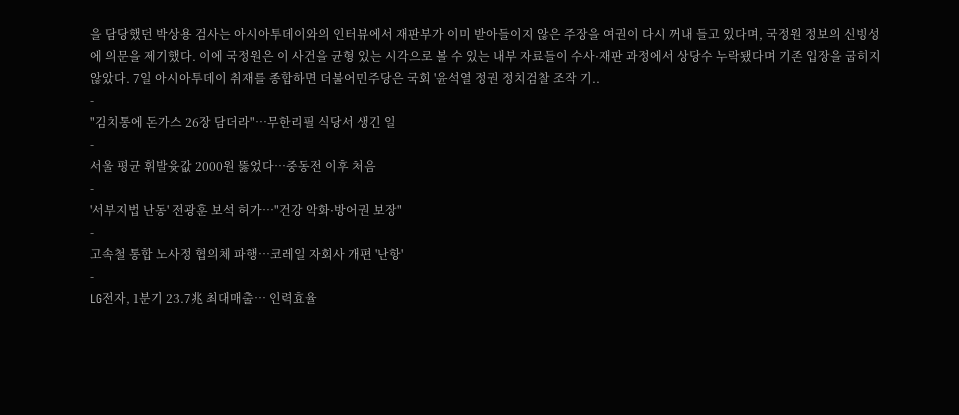을 담당했던 박상용 검사는 아시아투데이와의 인터뷰에서 재판부가 이미 받아들이지 않은 주장을 여권이 다시 꺼내 들고 있다며, 국정원 정보의 신빙성에 의문을 제기했다. 이에 국정원은 이 사건을 균형 있는 시각으로 볼 수 있는 내부 자료들이 수사·재판 과정에서 상당수 누락됐다며 기존 입장을 굽히지 않았다. 7일 아시아투데이 취재를 종합하면 더불어민주당은 국회 '윤석열 정권 정치검찰 조작 기..
-
"김치통에 돈가스 26장 담더라"…무한리필 식당서 생긴 일
-
서울 평균 휘발윳값 2000원 뚫었다…중동전 이후 처음
-
'서부지법 난동' 전광훈 보석 허가…"건강 악화·방어권 보장"
-
고속철 통합 노사정 협의체 파행…코레일 자회사 개편 '난항'
-
LG전자, 1분기 23.7兆 최대매출… 인력효율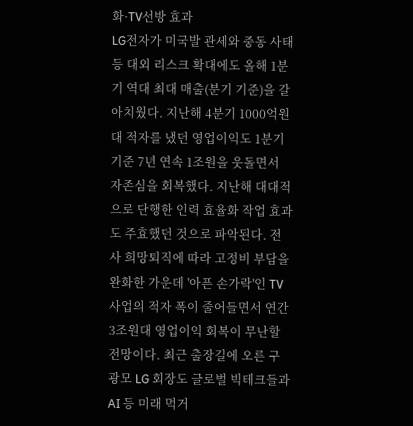화·TV선방 효과
LG전자가 미국발 관세와 중동 사태 등 대외 리스크 확대에도 올해 1분기 역대 최대 매출(분기 기준)을 갈아치웠다. 지난해 4분기 1000억원대 적자를 냈던 영업이익도 1분기 기준 7년 연속 1조원을 웃돌면서 자존심을 회복했다. 지난해 대대적으로 단행한 인력 효율화 작업 효과도 주효했던 것으로 파악된다. 전사 희망퇴직에 따라 고정비 부담을 완화한 가운데 '아픈 손가락'인 TV 사업의 적자 폭이 줄어들면서 연간 3조원대 영업이익 회복이 무난할 전망이다. 최근 출장길에 오른 구광모 LG 회장도 글로벌 빅테크들과 AI 등 미래 먹거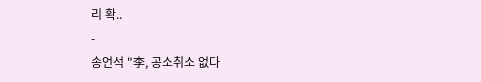리 확..
-
송언석 "李, 공소취소 없다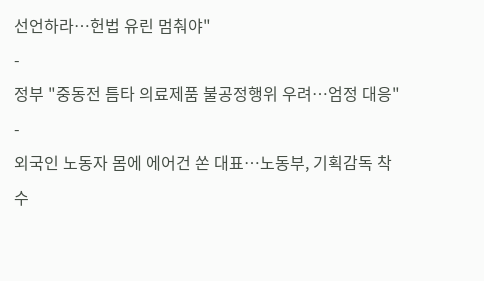선언하라…헌법 유린 멈춰야"
-
정부 "중동전 틈타 의료제품 불공정행위 우려…엄정 대응"
-
외국인 노동자 몸에 에어건 쏜 대표…노동부, 기획감독 착수